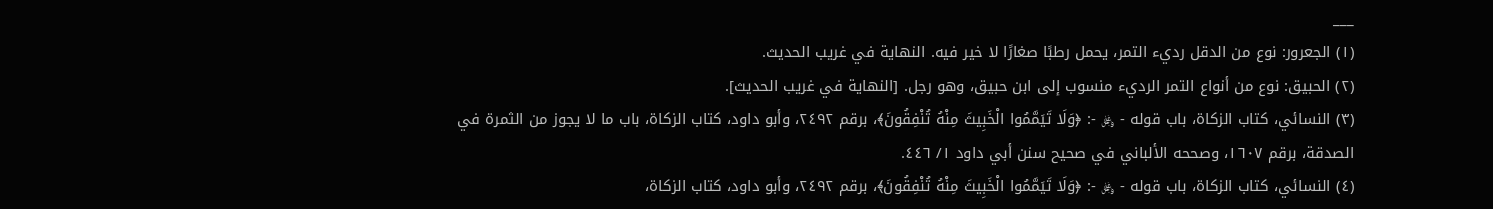___
(١) الجعرور: نوع من الدقل رديء التمر، يحمل رطبًا صغارًا لا خير فيه. النهاية في غريب الحديث.
(٢) الحبيق: نوع من أنواع التمر الرديء منسوب إلى ابن حبيق، وهو رجل. [النهاية في غريب الحديث].
(٣) النسائي، كتاب الزكاة، باب قوله - ﷿ -: ﴿وَلَا تَيَمَّمُوا الْخَبِيثَ مِنْهُ تُنْفِقُونَ﴾، برقم ٢٤٩٢، وأبو داود، كتاب الزكاة، باب ما لا يجوز من الثمرة في الصدقة، برقم ١٦٠٧، وصححه الألباني في صحيح سنن أبي داود ١/ ٤٤٦.
(٤) النسائي، كتاب الزكاة، باب قوله - ﷿ -: ﴿وَلَا تَيَمَّمُوا الْخَبِيثَ مِنْهُ تُنْفِقُونَ﴾، برقم ٢٤٩٢، وأبو داود، كتاب الزكاة،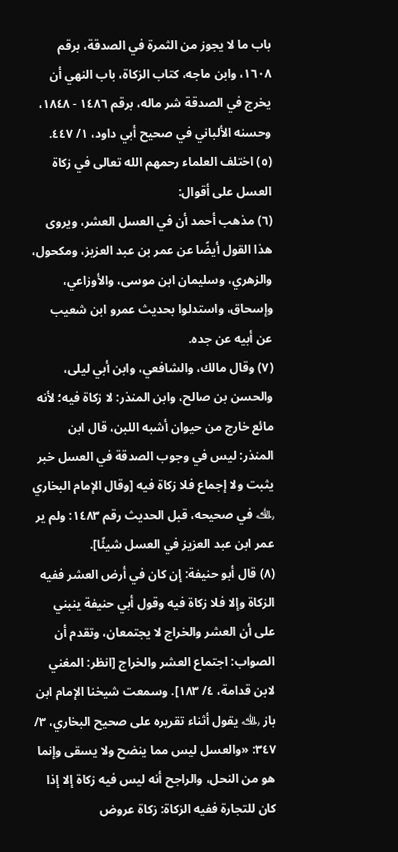باب ما لا يجوز من الثمرة في الصدقة، برقم ١٦٠٨، وابن ماجه، كتاب الزكاة، باب النهي أن يخرج في الصدقة شر ماله، برقم ١٤٨٦ - ١٨٤٨، وحسنه الألباني في صحيح أبي داود، ١/ ٤٤٧.
(٥) اختلف العلماء رحمهم الله تعالى في زكاة العسل على أقوال:
(٦) مذهب أحمد أن في العسل العشر، ويروى هذا القول أيضًا عن عمر بن عبد العزيز، ومكحول، والزهري، وسليمان ابن موسى، والأوزاعي، وإسحاق، واستدلوا بحديث عمرو ابن شعيب عن أبيه عن جده.
(٧) وقال مالك، والشافعي، وابن أبي ليلى، والحسن بن صالح، وابن المنذر: لا زكاة فيه؛ لأنه مائع خارج من حيوان أشبه اللبن، قال ابن المنذر: ليس في وجوب الصدقة في العسل خبر يثبت ولا إجماع فلا زكاة فيه [وقال الإمام البخاري ﵀ في صحيحه، قبل الحديث رقم ١٤٨٣: ولم ير عمر ابن عبد العزيز في العسل شيئًا].
(٨) قال أبو حنيفة: إن كان في أرض العشر ففيه الزكاة وإلا فلا زكاة فيه وقول أبي حنيفة ينبني على أن العشر والخراج لا يجتمعان، وتقدم أن الصواب: اجتماع العشر والخراج [انظر: المغني لابن قدامة، ٤/ ١٨٣]. وسمعت شيخنا الإمام ابن باز ﵀ يقول أثناء تقريره على صحيح البخاري، ٣/ ٣٤٧: «والعسل ليس مما ينضح ولا يسقى وإنما هو من النحل، والراجح أنه ليس فيه زكاة إلا إذا كان للتجارة ففيه الزكاة: زكاة عروض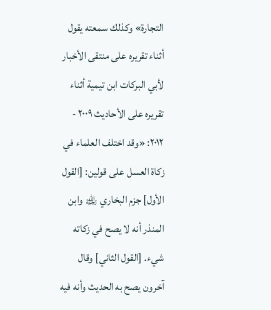التجارة» وكذلك سمعته يقول أثناء تقريره على منتقى الأخبار لأبي البركات ابن تيمية أثناء تقريره على الأحاديث ٢٠٠٩ - ٢٠١٢: «وقد اختلف العلماء في زكاة العسل على قولين: [القول الأول] جزم البخاري ﵀ وابن المنذر أنه لا يصح في زكاته شيء. [القول الثاني] وقال آخرون يصح به الحديث وأنه فيه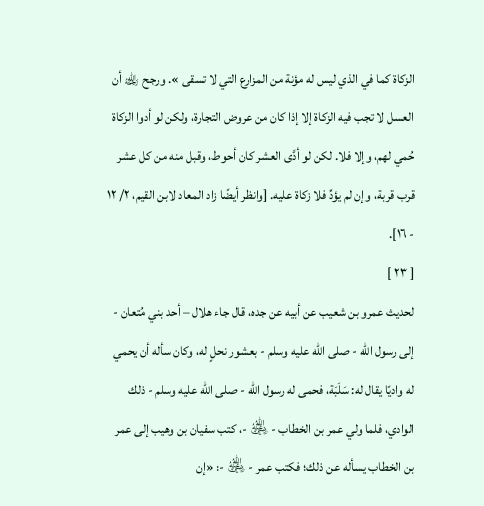الزكاة كما في الذي ليس له مؤنة من المزارع التي لا تسقى ». ورجح ﵀ أن العسل لا تجب فيه الزكاة إلا إذا كان من عروض التجارة، ولكن لو أدوا الزكاة حُمي لهم، وإلا فلا. لكن لو أدَّى العشر كان أحوط، وقبل منه من كل عشر قرب قربة، وإن لم يؤدِّ فلا زكاة عليه. [وانظر أيضًا زاد المعاد لابن القيم، ٢/ ١٢ - ١٦].
[ ٢٣ ]
لحديث عمرو بن شعيب عن أبيه عن جده، قال جاء هلال – أحد بني مُتعان - إلى رسول الله - صلى الله عليه وسلم - بعشور نحلٍ له، وكان سأله أن يحمي له واديًا يقال له: سَلَبَة، فحمى له رسول الله - صلى الله عليه وسلم - ذلك الوادي، فلما ولي عمر بن الخطاب - ﵁ -، كتب سفيان بن وهيب إلى عمر بن الخطاب يسأله عن ذلك؛ فكتب عمر - ﵁ -: «إن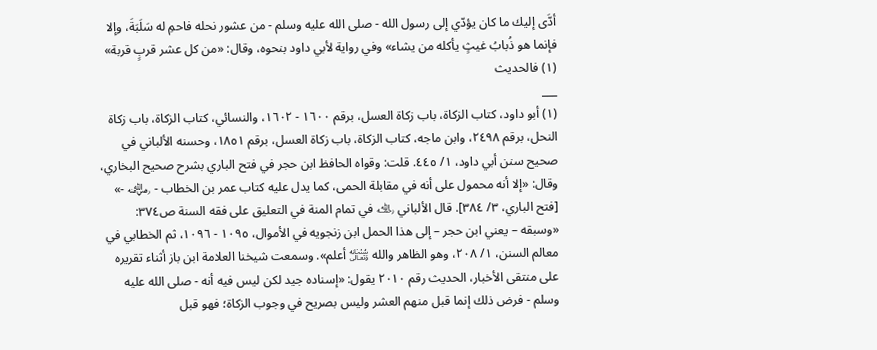أدَّى إليك ما كان يؤدّي إلى رسول الله - صلى الله عليه وسلم - من عشور نحله فاحمِ له سَلَبَةَ، وإلا فإنما هو ذُبابُ غيثٍ يأكله من يشاء» وفي رواية لأبي داود بنحوه، وقال: «من كل عشر قربٍ قربة» (١) فالحديث
___
(١) أبو داود، كتاب الزكاة، باب زكاة العسل، برقم ١٦٠٠ - ١٦٠٢، والنسائي، كتاب الزكاة، باب زكاة النحل، برقم ٢٤٩٨، وابن ماجه، كتاب الزكاة، باب زكاة العسل، برقم ١٨٥١، وحسنه الألباني في صحيح سنن أبي داود، ١/ ٤٤٥. قلت: وقواه الحافظ ابن حجر في فتح الباري بشرح صحيح البخاري، وقال: «إلا أنه محمول على أنه في مقابلة الحمى، كما يدل عليه كتاب عمر بن الخطاب - ﵁ -» [فتح الباري، ٣/ ٣٨٤]. قال الألباني ﵀ في تمام المنة في التعليق على فقه السنة ص٣٧٤: «وسبقه – يعني ابن حجر – إلى هذا الحمل ابن زنجويه في الأموال، ١٠٩٥ - ١٠٩٦، ثم الخطابي في معالم السنن، ١/ ٢٠٨، وهو الظاهر والله ﷾ أعلم». وسمعت شيخنا العلامة ابن باز أثناء تقريره على منتقى الأخبار، الحديث رقم ٢٠١٠ يقول: «إسناده جيد لكن ليس فيه أنه - صلى الله عليه وسلم - فرض ذلك إنما قبل منهم العشر وليس بصريح في وجوب الزكاة؛ فهو قبل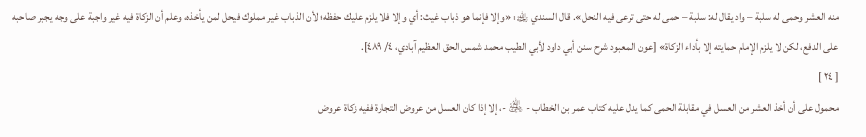منه العشر وحمى له سلبة – واد يقال له: سلبة – حمى له حتى ترعى فيه النحل». قال السندي ﵀: «وإلا فإنما هو ذباب غيث: أي وإلا فلا يلزم عليك حفظه؛ لأن الذباب غير مملوك فيحل لمن يأخذه، وعلم أن الزكاة فيه غير واجبة على وجه يجبر صاحبه على الدفع، لكن لا يلزم الإمام حمايته إلا بأداء الزكاة» [عون المعبود شرح سنن أبي داود لأبي الطيب محمد شمس الحق العظيم آبادي، ٤/ ٤٨٩].
[ ٢٤ ]
محمول على أن أخذ العشر من العسل في مقابلة الحمى كما يدل عليه كتاب عمر بن الخطاب - ﵁ -، إلا إذا كان العسل من عروض التجارة ففيه زكاة عروض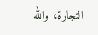التجارة، والله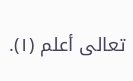تعالى أعلم (١).